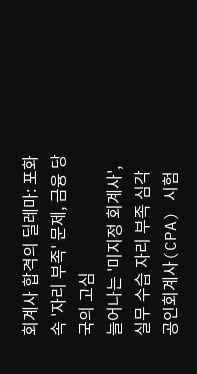회계사 합격의 딜레마: 포화 속 '자리 부족' 문제, 금융 당국의 고심
늘어나는 '미지정 회계사', 실무 수습 자리 부족 심각
공인회계사(CPA) 시험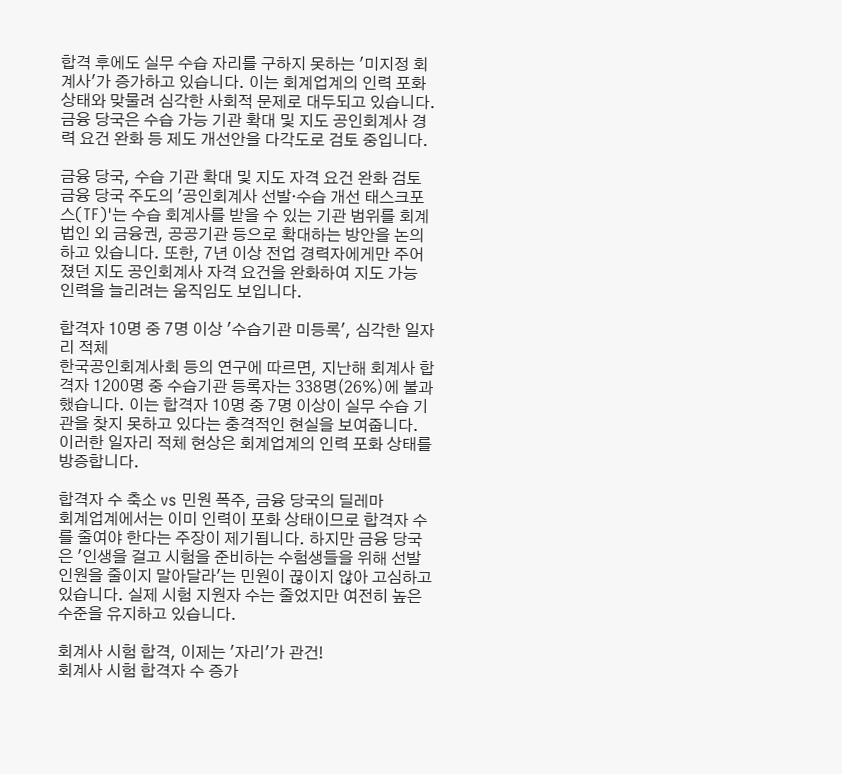합격 후에도 실무 수습 자리를 구하지 못하는 '미지정 회계사'가 증가하고 있습니다. 이는 회계업계의 인력 포화 상태와 맞물려 심각한 사회적 문제로 대두되고 있습니다. 금융 당국은 수습 가능 기관 확대 및 지도 공인회계사 경력 요건 완화 등 제도 개선안을 다각도로 검토 중입니다.

금융 당국, 수습 기관 확대 및 지도 자격 요건 완화 검토
금융 당국 주도의 '공인회계사 선발·수습 개선 태스크포스(TF)'는 수습 회계사를 받을 수 있는 기관 범위를 회계법인 외 금융권, 공공기관 등으로 확대하는 방안을 논의하고 있습니다. 또한, 7년 이상 전업 경력자에게만 주어졌던 지도 공인회계사 자격 요건을 완화하여 지도 가능 인력을 늘리려는 움직임도 보입니다.

합격자 10명 중 7명 이상 '수습기관 미등록', 심각한 일자리 적체
한국공인회계사회 등의 연구에 따르면, 지난해 회계사 합격자 1200명 중 수습기관 등록자는 338명(26%)에 불과했습니다. 이는 합격자 10명 중 7명 이상이 실무 수습 기관을 찾지 못하고 있다는 충격적인 현실을 보여줍니다. 이러한 일자리 적체 현상은 회계업계의 인력 포화 상태를 방증합니다.

합격자 수 축소 vs 민원 폭주, 금융 당국의 딜레마
회계업계에서는 이미 인력이 포화 상태이므로 합격자 수를 줄여야 한다는 주장이 제기됩니다. 하지만 금융 당국은 '인생을 걸고 시험을 준비하는 수험생들을 위해 선발 인원을 줄이지 말아달라'는 민원이 끊이지 않아 고심하고 있습니다. 실제 시험 지원자 수는 줄었지만 여전히 높은 수준을 유지하고 있습니다.

회계사 시험 합격, 이제는 '자리'가 관건!
회계사 시험 합격자 수 증가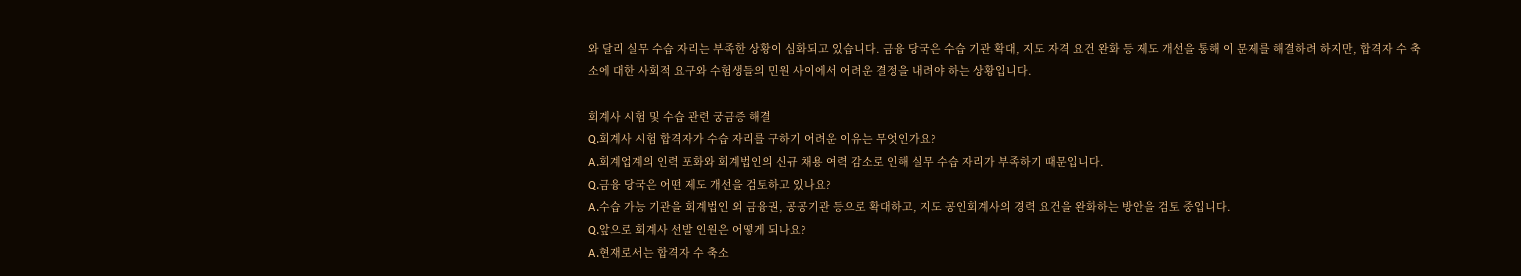와 달리 실무 수습 자리는 부족한 상황이 심화되고 있습니다. 금융 당국은 수습 기관 확대, 지도 자격 요건 완화 등 제도 개선을 통해 이 문제를 해결하려 하지만, 합격자 수 축소에 대한 사회적 요구와 수험생들의 민원 사이에서 어려운 결정을 내려야 하는 상황입니다.

회계사 시험 및 수습 관련 궁금증 해결
Q.회계사 시험 합격자가 수습 자리를 구하기 어려운 이유는 무엇인가요?
A.회계업계의 인력 포화와 회계법인의 신규 채용 여력 감소로 인해 실무 수습 자리가 부족하기 때문입니다.
Q.금융 당국은 어떤 제도 개선을 검토하고 있나요?
A.수습 가능 기관을 회계법인 외 금융권, 공공기관 등으로 확대하고, 지도 공인회계사의 경력 요건을 완화하는 방안을 검토 중입니다.
Q.앞으로 회계사 선발 인원은 어떻게 되나요?
A.현재로서는 합격자 수 축소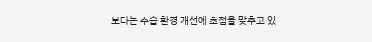보다는 수습 환경 개선에 초점을 맞추고 있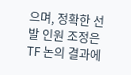으며, 정확한 선발 인원 조정은 TF 논의 결과에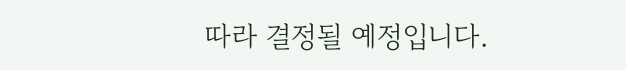따라 결정될 예정입니다.